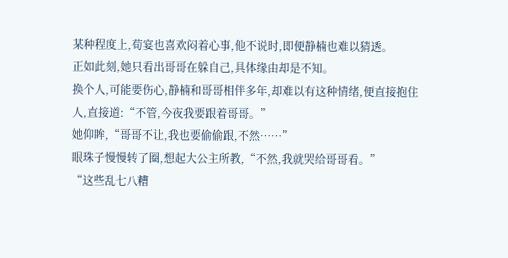某种程度上,荀宴也喜欢闷着心事,他不说时,即便静楠也难以猜透。
正如此刻,她只看出哥哥在躲自己,具体缘由却是不知。
换个人,可能要伤心,静楠和哥哥相伴多年,却难以有这种情绪,便直接抱住人,直接道:“不管,今夜我要跟着哥哥。”
她仰眸,“哥哥不让,我也要偷偷跟,不然……”
眼珠子慢慢转了圈,想起大公主所教,“不然,我就哭给哥哥看。”
“这些乱七八糟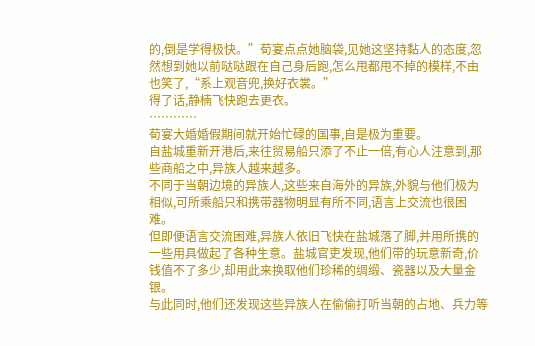的,倒是学得极快。”荀宴点点她脑袋,见她这坚持黏人的态度,忽然想到她以前哒哒跟在自己身后跑,怎么甩都甩不掉的模样,不由也笑了,“系上观音兜,换好衣裳。”
得了话,静楠飞快跑去更衣。
…………
荀宴大婚婚假期间就开始忙碌的国事,自是极为重要。
自盐城重新开港后,来往贸易船只添了不止一倍,有心人注意到,那些商船之中,异族人越来越多。
不同于当朝边境的异族人,这些来自海外的异族,外貌与他们极为相似,可所乘船只和携带器物明显有所不同,语言上交流也很困难。
但即便语言交流困难,异族人依旧飞快在盐城落了脚,并用所携的一些用具做起了各种生意。盐城官吏发现,他们带的玩意新奇,价钱值不了多少,却用此来换取他们珍稀的绸缎、瓷器以及大量金银。
与此同时,他们还发现这些异族人在偷偷打听当朝的占地、兵力等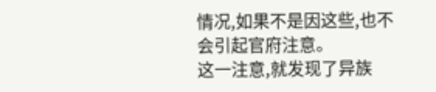情况,如果不是因这些,也不会引起官府注意。
这一注意,就发现了异族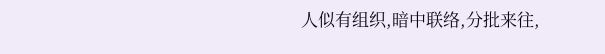人似有组织,暗中联络,分批来往,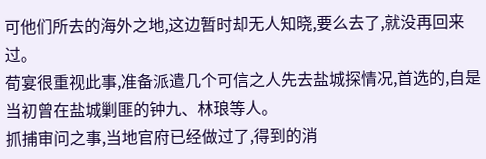可他们所去的海外之地,这边暂时却无人知晓,要么去了,就没再回来过。
荀宴很重视此事,准备派遣几个可信之人先去盐城探情况,首选的,自是当初曾在盐城剿匪的钟九、林琅等人。
抓捕审问之事,当地官府已经做过了,得到的消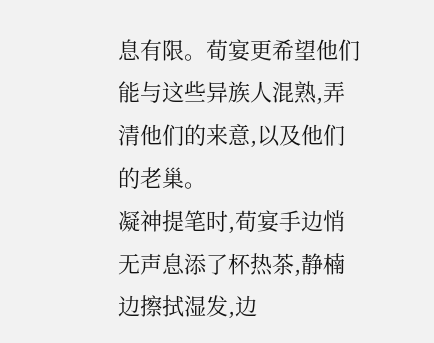息有限。荀宴更希望他们能与这些异族人混熟,弄清他们的来意,以及他们的老巢。
凝神提笔时,荀宴手边悄无声息添了杯热茶,静楠边擦拭湿发,边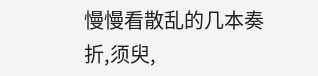慢慢看散乱的几本奏折,须臾,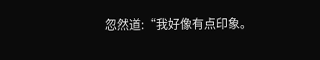忽然道:“我好像有点印象。